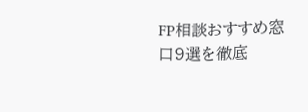FP相談おすすめ窓口9選を徹底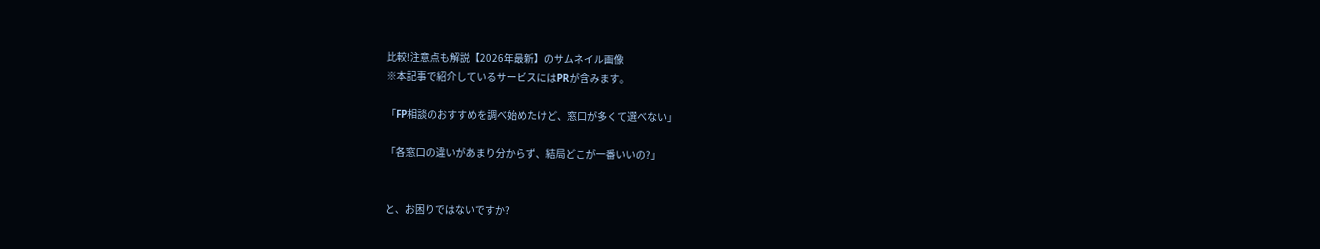比較!注意点も解説【2026年最新】のサムネイル画像
※本記事で紹介しているサービスにはPRが含みます。

「FP相談のおすすめを調べ始めたけど、窓口が多くて選べない」

「各窓口の違いがあまり分からず、結局どこが一番いいの?」


と、お困りではないですか?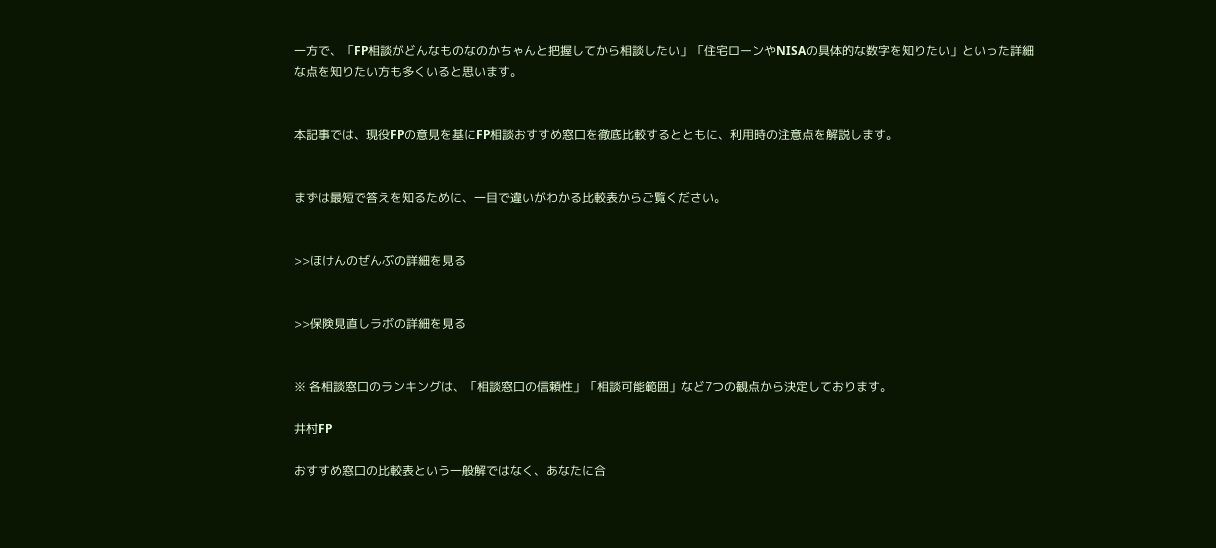一方で、「FP相談がどんなものなのかちゃんと把握してから相談したい」「住宅ローンやNISAの具体的な数字を知りたい」といった詳細な点を知りたい方も多くいると思います。


本記事では、現役FPの意見を基にFP相談おすすめ窓口を徹底比較するとともに、利用時の注意点を解説します。


まずは最短で答えを知るために、一目で違いがわかる比較表からご覧ください。


>>ほけんのぜんぶの詳細を見る


>>保険見直しラボの詳細を見る


※ 各相談窓口のランキングは、「相談窓口の信頼性」「相談可能範囲」など7つの観点から決定しております。

井村FP

おすすめ窓口の比較表という一般解ではなく、あなたに合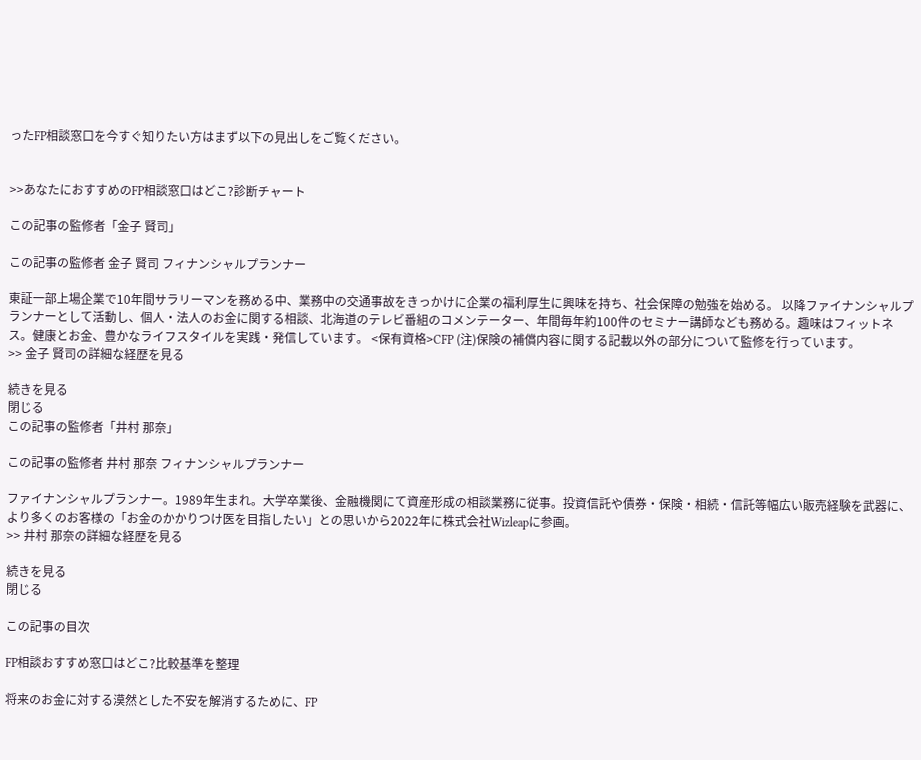ったFP相談窓口を今すぐ知りたい方はまず以下の見出しをご覧ください。


>>あなたにおすすめのFP相談窓口はどこ?診断チャート

この記事の監修者「金子 賢司」

この記事の監修者 金子 賢司 フィナンシャルプランナー

東証一部上場企業で10年間サラリーマンを務める中、業務中の交通事故をきっかけに企業の福利厚生に興味を持ち、社会保障の勉強を始める。 以降ファイナンシャルプランナーとして活動し、個人・法人のお金に関する相談、北海道のテレビ番組のコメンテーター、年間毎年約100件のセミナー講師なども務める。趣味はフィットネス。健康とお金、豊かなライフスタイルを実践・発信しています。 <保有資格>CFP (注)保険の補償内容に関する記載以外の部分について監修を行っています。
>> 金子 賢司の詳細な経歴を見る

続きを見る
閉じる
この記事の監修者「井村 那奈」

この記事の監修者 井村 那奈 フィナンシャルプランナー

ファイナンシャルプランナー。1989年生まれ。大学卒業後、金融機関にて資産形成の相談業務に従事。投資信託や債券・保険・相続・信託等幅広い販売経験を武器に、より多くのお客様の「お金のかかりつけ医を目指したい」との思いから2022年に株式会社Wizleapに参画。
>> 井村 那奈の詳細な経歴を見る

続きを見る
閉じる

この記事の目次

FP相談おすすめ窓口はどこ?比較基準を整理

将来のお金に対する漠然とした不安を解消するために、FP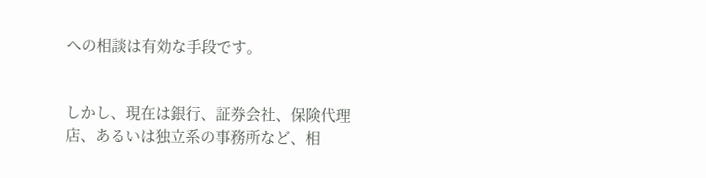への相談は有効な手段です。


しかし、現在は銀行、証券会社、保険代理店、あるいは独立系の事務所など、相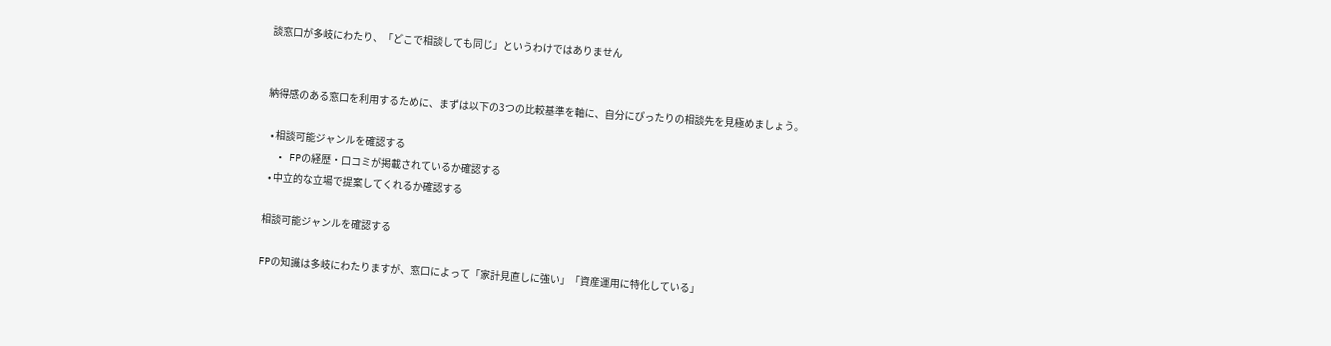談窓口が多岐にわたり、「どこで相談しても同じ」というわけではありません


納得感のある窓口を利用するために、まずは以下の3つの比較基準を軸に、自分にぴったりの相談先を見極めましょう。

  • 相談可能ジャンルを確認する
  • FPの経歴・口コミが掲載されているか確認する
  • 中立的な立場で提案してくれるか確認する

相談可能ジャンルを確認する

FPの知識は多岐にわたりますが、窓口によって「家計見直しに強い」「資産運用に特化している」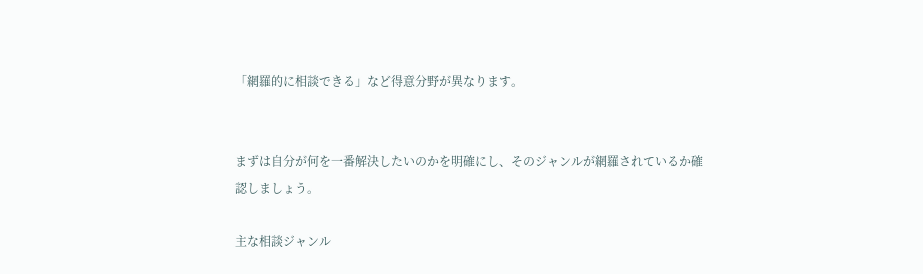「網羅的に相談できる」など得意分野が異なります。


まずは自分が何を一番解決したいのかを明確にし、そのジャンルが網羅されているか確認しましょう。

主な相談ジャンル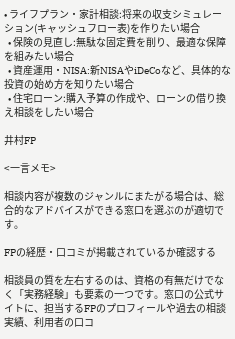• ライフプラン・家計相談:将来の収支シミュレーション(キャッシュフロー表)を作りたい場合
  • 保険の見直し:無駄な固定費を削り、最適な保障を組みたい場合
  • 資産運用・NISA:新NISAやiDeCoなど、具体的な投資の始め方を知りたい場合
  • 住宅ローン:購入予算の作成や、ローンの借り換え相談をしたい場合

井村FP

<一言メモ>

相談内容が複数のジャンルにまたがる場合は、総合的なアドバイスができる窓口を選ぶのが適切です。

FPの経歴・口コミが掲載されているか確認する

相談員の質を左右するのは、資格の有無だけでなく「実務経験」も要素の一つです。窓口の公式サイトに、担当するFPのプロフィールや過去の相談実績、利用者の口コ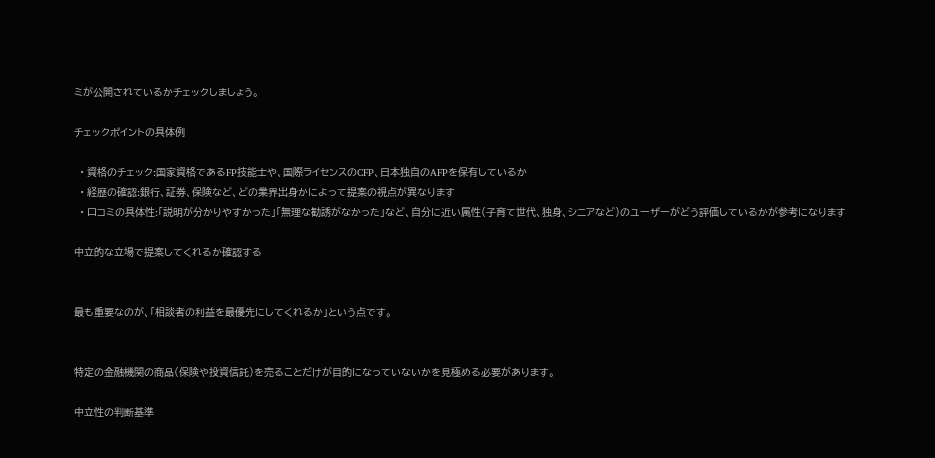ミが公開されているかチェックしましょう。

チェックポイントの具体例

  • 資格のチェック:国家資格であるFP技能士や、国際ライセンスのCFP、日本独自のAFPを保有しているか
  • 経歴の確認:銀行、証券、保険など、どの業界出身かによって提案の視点が異なります
  • 口コミの具体性:「説明が分かりやすかった」「無理な勧誘がなかった」など、自分に近い属性(子育て世代、独身、シニアなど)のユーザーがどう評価しているかが参考になります

中立的な立場で提案してくれるか確認する


最も重要なのが、「相談者の利益を最優先にしてくれるか」という点です。


特定の金融機関の商品(保険や投資信託)を売ることだけが目的になっていないかを見極める必要があります。

中立性の判断基準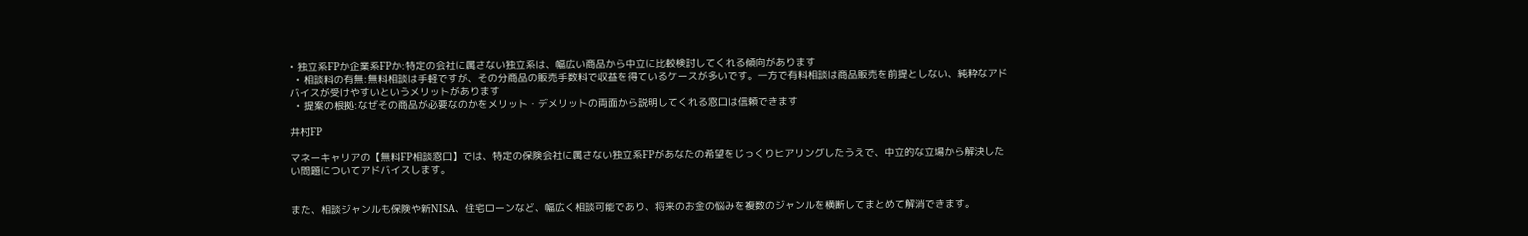• 独立系FPか企業系FPか:特定の会社に属さない独立系は、幅広い商品から中立に比較検討してくれる傾向があります
  • 相談料の有無:無料相談は手軽ですが、その分商品の販売手数料で収益を得ているケースが多いです。一方で有料相談は商品販売を前提としない、純粋なアドバイスが受けやすいというメリットがあります
  • 提案の根拠:なぜその商品が必要なのかをメリット・デメリットの両面から説明してくれる窓口は信頼できます

井村FP

マネーキャリアの【無料FP相談窓口】では、特定の保険会社に属さない独立系FPがあなたの希望をじっくりヒアリングしたうえで、中立的な立場から解決したい問題についてアドバイスします。


また、相談ジャンルも保険や新NISA、住宅ローンなど、幅広く相談可能であり、将来のお金の悩みを複数のジャンルを横断してまとめて解消できます。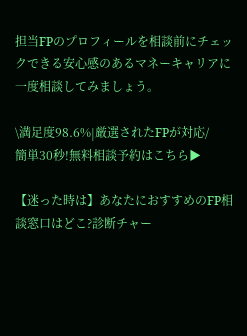担当FPのプロフィールを相談前にチェックできる安心感のあるマネーキャリアに一度相談してみましょう。

\満足度98.6%|厳選されたFPが対応/
簡単30秒!無料相談予約はこちら▶

【迷った時は】あなたにおすすめのFP相談窓口はどこ?診断チャー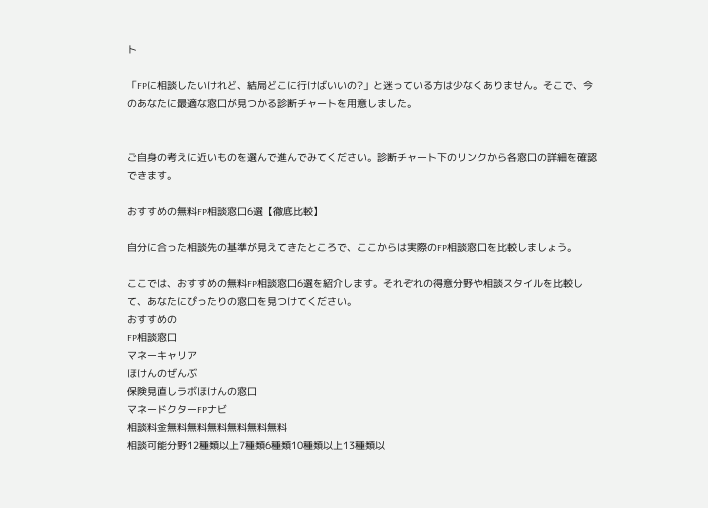ト

「FPに相談したいけれど、結局どこに行けばいいの?」と迷っている方は少なくありません。そこで、今のあなたに最適な窓口が見つかる診断チャートを用意しました。


ご自身の考えに近いものを選んで進んでみてください。診断チャート下のリンクから各窓口の詳細を確認できます。

おすすめの無料FP相談窓口6選【徹底比較】

自分に合った相談先の基準が見えてきたところで、ここからは実際のFP相談窓口を比較しましょう。

ここでは、おすすめの無料FP相談窓口6選を紹介します。それぞれの得意分野や相談スタイルを比較して、あなたにぴったりの窓口を見つけてください。
おすすめの
FP相談窓口
マネーキャリア
ほけんのぜんぶ
保険見直しラボほけんの窓口
マネードクターFPナビ
相談料金無料無料無料無料無料無料
相談可能分野12種類以上7種類6種類10種類以上13種類以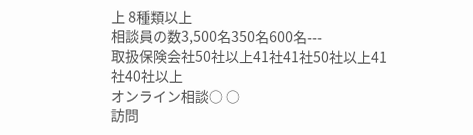上 8種類以上
相談員の数3,500名350名600名---
取扱保険会社50社以上41社41社50社以上41社40社以上
オンライン相談○ ○
訪問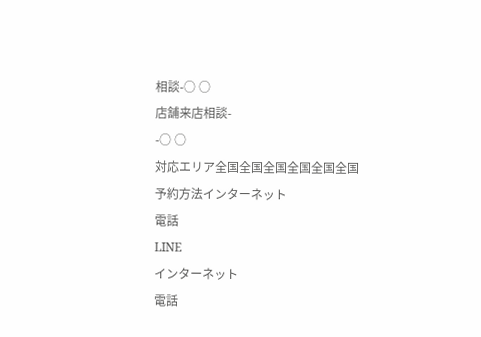相談-○ ○
店舗来店相談-
-○ ○
対応エリア全国全国全国全国全国全国
予約方法インターネット
電話
LINE
インターネット
電話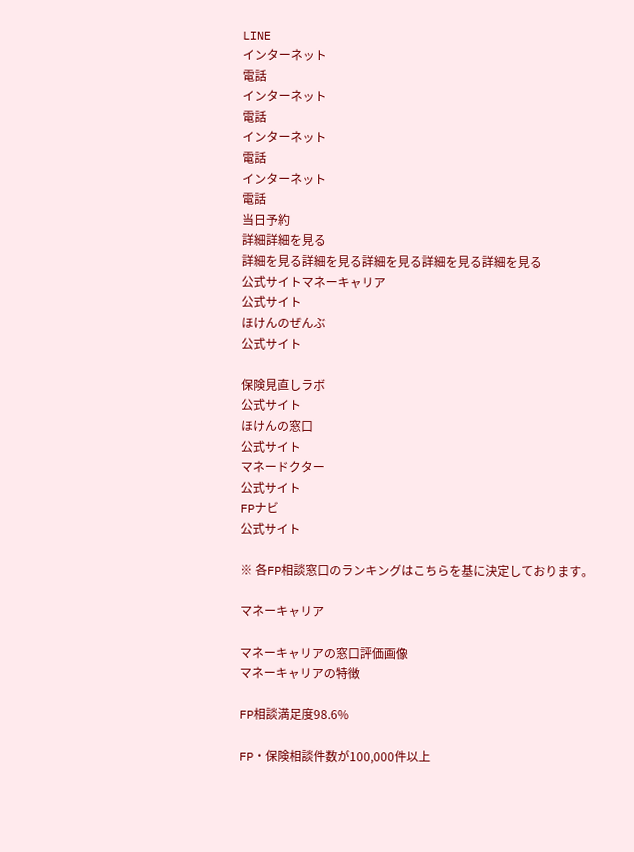LINE
インターネット
電話
インターネット
電話
インターネット
電話
インターネット
電話
当日予約
詳細詳細を見る
詳細を見る詳細を見る詳細を見る詳細を見る詳細を見る
公式サイトマネーキャリア
公式サイト
ほけんのぜんぶ
公式サイト

保険見直しラボ
公式サイト
ほけんの窓口
公式サイト
マネードクター
公式サイト
FPナビ
公式サイト

※ 各FP相談窓口のランキングはこちらを基に決定しております。

マネーキャリア

マネーキャリアの窓口評価画像
マネーキャリアの特徴

FP相談満足度98.6%

FP・保険相談件数が100,000件以上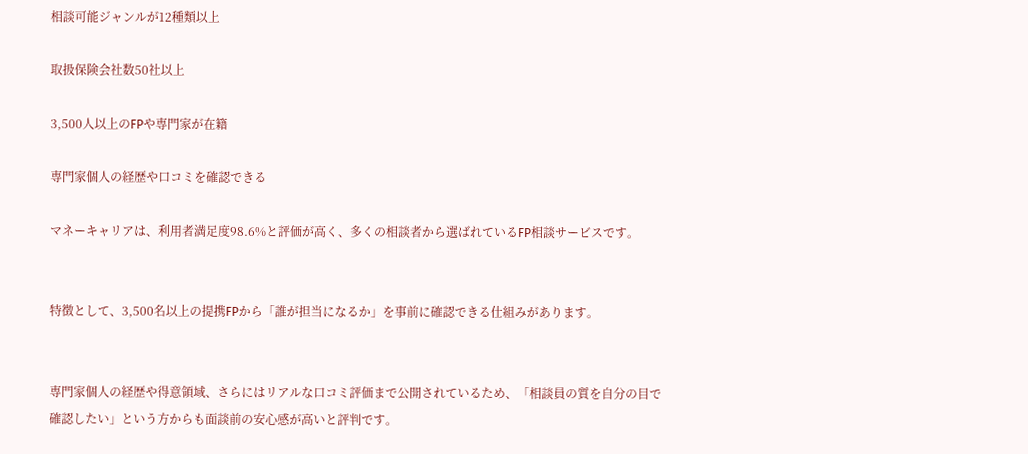相談可能ジャンルが12種類以上

取扱保険会社数50社以上

3,500人以上のFPや専門家が在籍

専門家個人の経歴や口コミを確認できる

マネーキャリアは、利用者満足度98.6%と評価が高く、多くの相談者から選ばれているFP相談サービスです。


特徴として、3,500名以上の提携FPから「誰が担当になるか」を事前に確認できる仕組みがあります。


専門家個人の経歴や得意領域、さらにはリアルな口コミ評価まで公開されているため、「相談員の質を自分の目で確認したい」という方からも面談前の安心感が高いと評判です。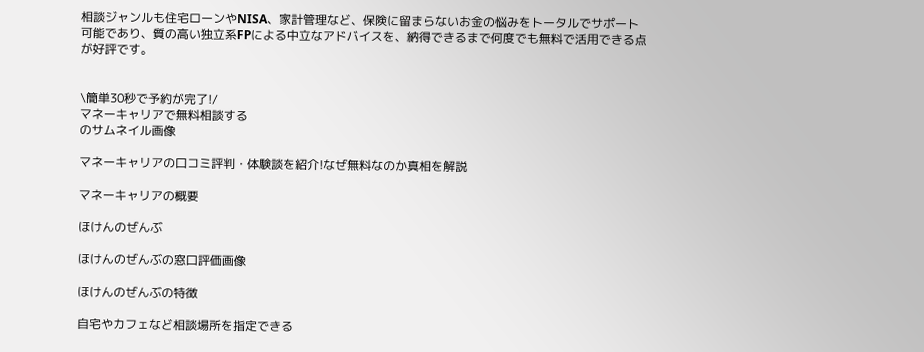相談ジャンルも住宅ローンやNISA、家計管理など、保険に留まらないお金の悩みをトータルでサポート可能であり、質の高い独立系FPによる中立なアドバイスを、納得できるまで何度でも無料で活用できる点が好評です。


\簡単30秒で予約が完了!/
マネーキャリアで無料相談する
のサムネイル画像

マネーキャリアの口コミ評判・体験談を紹介!なぜ無料なのか真相を解説

マネーキャリアの概要

ほけんのぜんぶ

ほけんのぜんぶの窓口評価画像

ほけんのぜんぶの特徴

自宅やカフェなど相談場所を指定できる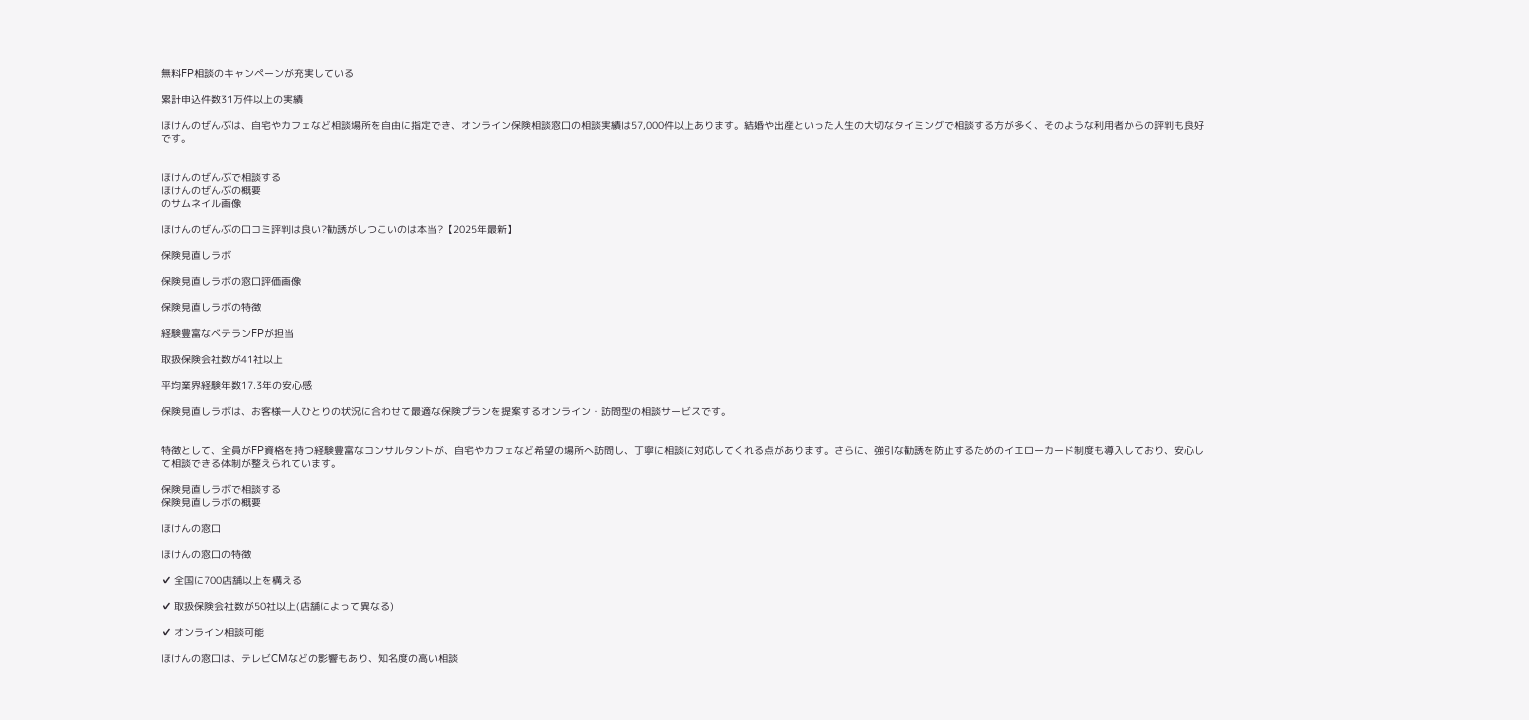無料FP相談のキャンペーンが充実している

累計申込件数31万件以上の実績

ほけんのぜんぶは、自宅やカフェなど相談場所を自由に指定でき、オンライン保険相談窓口の相談実績は57,000件以上あります。結婚や出産といった人生の大切なタイミングで相談する方が多く、そのような利用者からの評判も良好です。


ほけんのぜんぶで相談する
ほけんのぜんぶの概要
のサムネイル画像

ほけんのぜんぶの口コミ評判は良い?勧誘がしつこいのは本当?【2025年最新】

保険見直しラボ

保険見直しラボの窓口評価画像

保険見直しラボの特徴

経験豊富なベテランFPが担当

取扱保険会社数が41社以上

平均業界経験年数17.3年の安心感

保険見直しラボは、お客様一人ひとりの状況に合わせて最適な保険プランを提案するオンライン・訪問型の相談サービスです。


特徴として、全員がFP資格を持つ経験豊富なコンサルタントが、自宅やカフェなど希望の場所へ訪問し、丁寧に相談に対応してくれる点があります。さらに、強引な勧誘を防止するためのイエローカード制度も導入しており、安心して相談できる体制が整えられています。

保険見直しラボで相談する
保険見直しラボの概要

ほけんの窓口

ほけんの窓口の特徴

✔ 全国に700店舗以上を構える

✔ 取扱保険会社数が50社以上(店舗によって異なる)

✔ オンライン相談可能

ほけんの窓口は、テレビCMなどの影響もあり、知名度の高い相談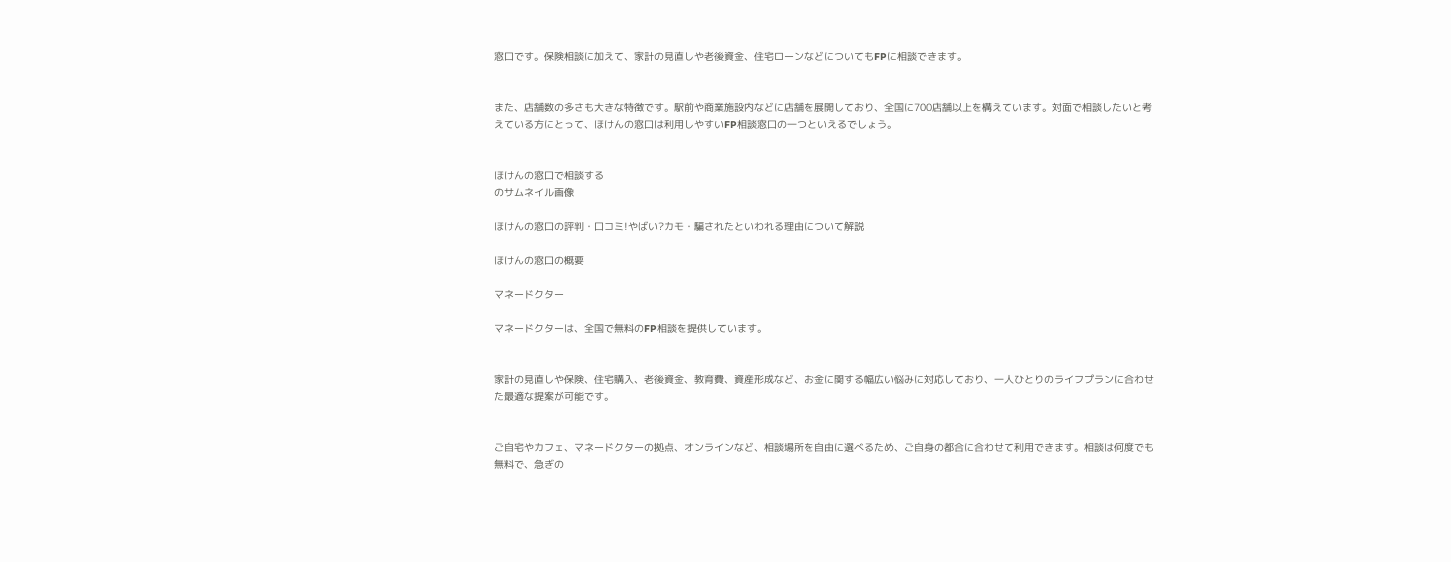窓口です。保険相談に加えて、家計の見直しや老後資金、住宅ローンなどについてもFPに相談できます。


また、店舗数の多さも大きな特徴です。駅前や商業施設内などに店舗を展開しており、全国に700店舗以上を構えています。対面で相談したいと考えている方にとって、ほけんの窓口は利用しやすいFP相談窓口の一つといえるでしょう。


ほけんの窓口で相談する
のサムネイル画像

ほけんの窓口の評判・口コミ!やばい?カモ・騙されたといわれる理由について解説

ほけんの窓口の概要

マネードクター

マネードクターは、全国で無料のFP相談を提供しています。


家計の見直しや保険、住宅購入、老後資金、教育費、資産形成など、お金に関する幅広い悩みに対応しており、一人ひとりのライフプランに合わせた最適な提案が可能です。


ご自宅やカフェ、マネードクターの拠点、オンラインなど、相談場所を自由に選べるため、ご自身の都合に合わせて利用できます。相談は何度でも無料で、急ぎの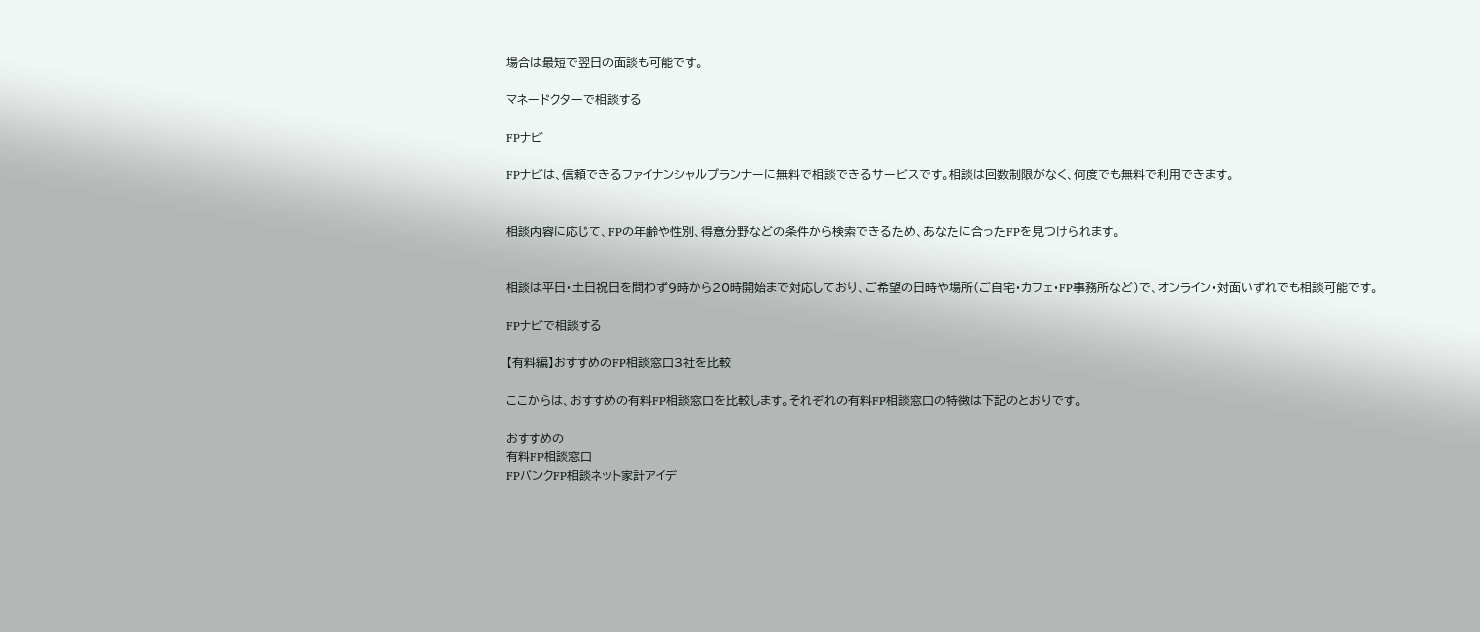場合は最短で翌日の面談も可能です。

マネードクターで相談する

FPナビ

FPナビは、信頼できるファイナンシャルプランナーに無料で相談できるサービスです。相談は回数制限がなく、何度でも無料で利用できます。


相談内容に応じて、FPの年齢や性別、得意分野などの条件から検索できるため、あなたに合ったFPを見つけられます。


相談は平日・土日祝日を問わず9時から20時開始まで対応しており、ご希望の日時や場所(ご自宅・カフェ・FP事務所など)で、オンライン・対面いずれでも相談可能です。

FPナビで相談する

【有料編】おすすめのFP相談窓口3社を比較

ここからは、おすすめの有料FP相談窓口を比較します。それぞれの有料FP相談窓口の特徴は下記のとおりです。

おすすめの
有料FP相談窓口
FPバンクFP相談ネット家計アイデ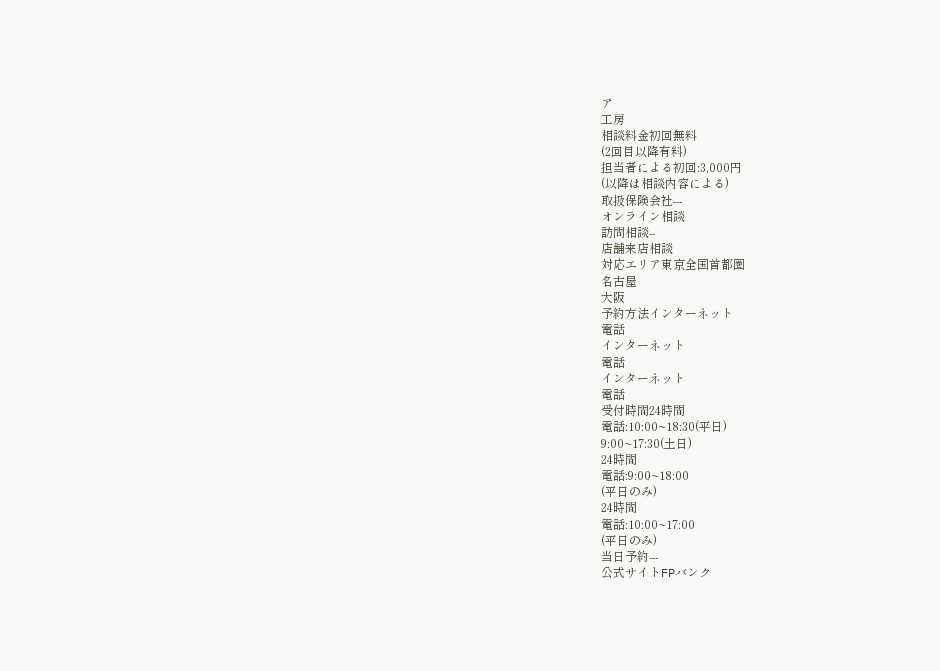ア
工房
相談料金初回無料
(2回目以降有料)
担当者による初回:3,000円
(以降は相談内容による)
取扱保険会社---
オンライン相談
訪問相談--
店舗来店相談
対応エリア東京全国首都圏
名古屋
大阪
予約方法インターネット
電話
インターネット
電話
インターネット
電話
受付時間24時間
電話:10:00~18:30(平日)
9:00~17:30(土日)
24時間
電話:9:00~18:00
(平日のみ)
24時間
電話:10:00~17:00
(平日のみ)
当日予約---
公式サイトFPバンク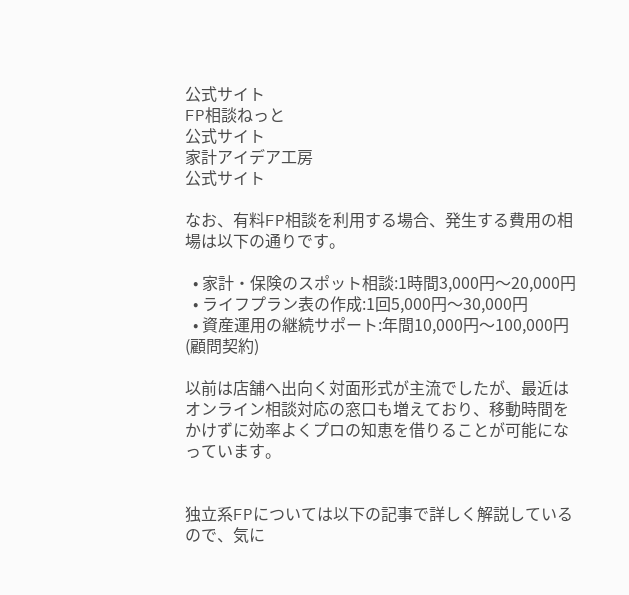公式サイト
FP相談ねっと
公式サイト
家計アイデア工房
公式サイト

なお、有料FP相談を利用する場合、発生する費用の相場は以下の通りです。

  • 家計・保険のスポット相談:1時間3,000円〜20,000円
  • ライフプラン表の作成:1回5,000円〜30,000円
  • 資産運用の継続サポート:年間10,000円〜100,000円(顧問契約)

以前は店舗へ出向く対面形式が主流でしたが、最近はオンライン相談対応の窓口も増えており、移動時間をかけずに効率よくプロの知恵を借りることが可能になっています。


独立系FPについては以下の記事で詳しく解説しているので、気に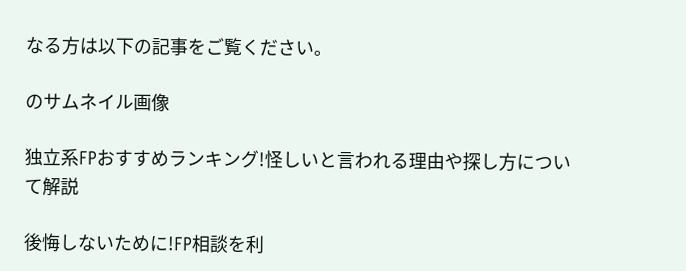なる方は以下の記事をご覧ください。

のサムネイル画像

独立系FPおすすめランキング!怪しいと言われる理由や探し方について解説

後悔しないために!FP相談を利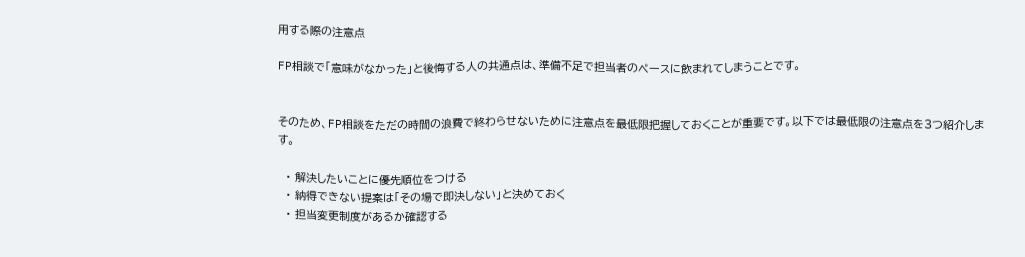用する際の注意点

FP相談で「意味がなかった」と後悔する人の共通点は、準備不足で担当者のペースに飲まれてしまうことです。


そのため、FP相談をただの時間の浪費で終わらせないために注意点を最低限把握しておくことが重要です。以下では最低限の注意点を3つ紹介します。

  • 解決したいことに優先順位をつける
  • 納得できない提案は「その場で即決しない」と決めておく
  • 担当変更制度があるか確認する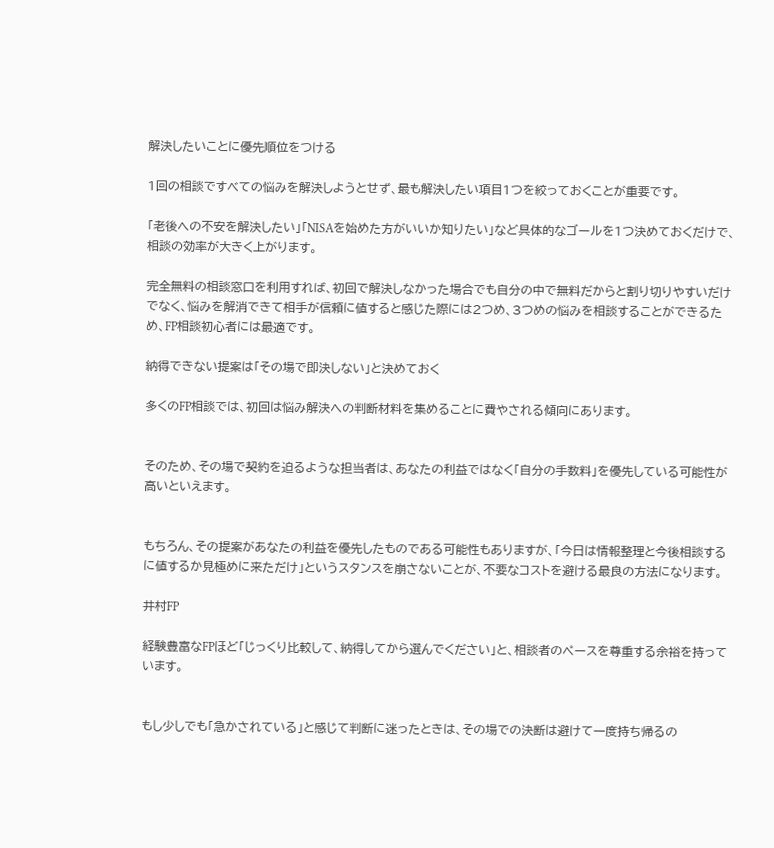解決したいことに優先順位をつける

1回の相談ですべての悩みを解決しようとせず、最も解決したい項目1つを絞っておくことが重要です。

「老後への不安を解決したい」「NISAを始めた方がいいか知りたい」など具体的なゴールを1つ決めておくだけで、相談の効率が大きく上がります。

完全無料の相談窓口を利用すれば、初回で解決しなかった場合でも自分の中で無料だからと割り切りやすいだけでなく、悩みを解消できて相手が信頼に値すると感じた際には2つめ、3つめの悩みを相談することができるため、FP相談初心者には最適です。

納得できない提案は「その場で即決しない」と決めておく

多くのFP相談では、初回は悩み解決への判断材料を集めることに費やされる傾向にあります。


そのため、その場で契約を迫るような担当者は、あなたの利益ではなく「自分の手数料」を優先している可能性が高いといえます。


もちろん、その提案があなたの利益を優先したものである可能性もありますが、「今日は情報整理と今後相談するに値するか見極めに来ただけ」というスタンスを崩さないことが、不要なコストを避ける最良の方法になります。

井村FP

経験豊富なFPほど「じっくり比較して、納得してから選んでください」と、相談者のペースを尊重する余裕を持っています。


もし少しでも「急かされている」と感じて判断に迷ったときは、その場での決断は避けて一度持ち帰るの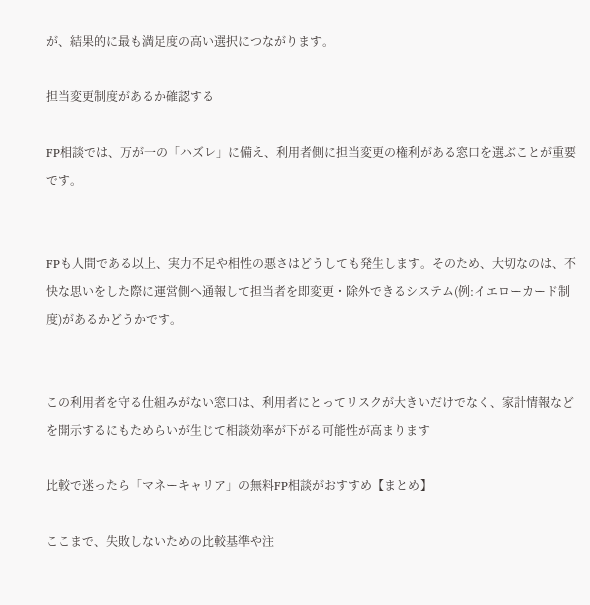が、結果的に最も満足度の高い選択につながります。

担当変更制度があるか確認する

FP相談では、万が一の「ハズレ」に備え、利用者側に担当変更の権利がある窓口を選ぶことが重要です。


FPも人間である以上、実力不足や相性の悪さはどうしても発生します。そのため、大切なのは、不快な思いをした際に運営側へ通報して担当者を即変更・除外できるシステム(例:イエローカード制度)があるかどうかです。


この利用者を守る仕組みがない窓口は、利用者にとってリスクが大きいだけでなく、家計情報などを開示するにもためらいが生じて相談効率が下がる可能性が高まります

比較で迷ったら「マネーキャリア」の無料FP相談がおすすめ【まとめ】

ここまで、失敗しないための比較基準や注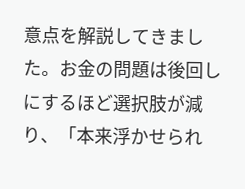意点を解説してきました。お金の問題は後回しにするほど選択肢が減り、「本来浮かせられ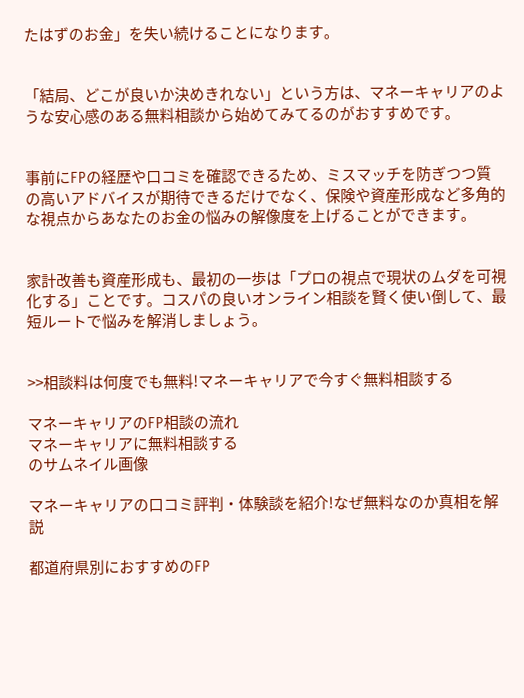たはずのお金」を失い続けることになります。


「結局、どこが良いか決めきれない」という方は、マネーキャリアのような安心感のある無料相談から始めてみてるのがおすすめです。


事前にFPの経歴や口コミを確認できるため、ミスマッチを防ぎつつ質の高いアドバイスが期待できるだけでなく、保険や資産形成など多角的な視点からあなたのお金の悩みの解像度を上げることができます。


家計改善も資産形成も、最初の一歩は「プロの視点で現状のムダを可視化する」ことです。コスパの良いオンライン相談を賢く使い倒して、最短ルートで悩みを解消しましょう。


>>相談料は何度でも無料!マネーキャリアで今すぐ無料相談する

マネーキャリアのFP相談の流れ
マネーキャリアに無料相談する
のサムネイル画像

マネーキャリアの口コミ評判・体験談を紹介!なぜ無料なのか真相を解説

都道府県別におすすめのFP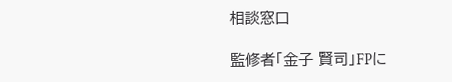相談窓口

監修者「金子 賢司」FPに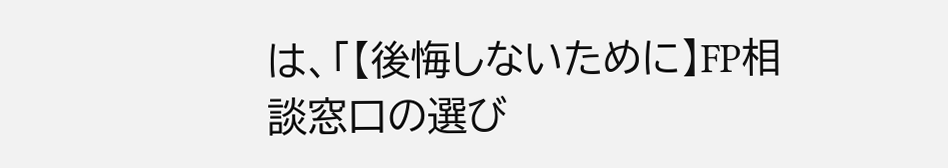は、「【後悔しないために】FP相談窓口の選び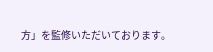方」を監修いただいております。